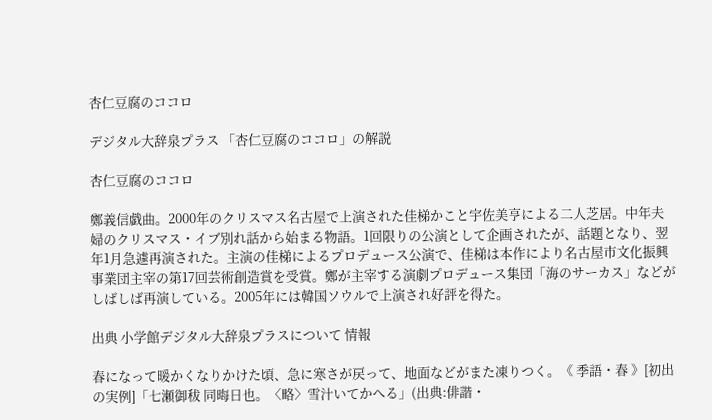杏仁豆腐のココロ

デジタル大辞泉プラス 「杏仁豆腐のココロ」の解説

杏仁豆腐のココロ

鄭義信戯曲。2000年のクリスマス名古屋で上演された佳梯かこと宇佐美亨による二人芝居。中年夫婦のクリスマス・イブ別れ話から始まる物語。1回限りの公演として企画されたが、話題となり、翌年1月急遽再演された。主演の佳梯によるプロデュース公演で、佳梯は本作により名古屋市文化振興事業団主宰の第17回芸術創造賞を受賞。鄭が主宰する演劇プロデュース集団「海のサーカス」などがしばしば再演している。2005年には韓国ソウルで上演され好評を得た。

出典 小学館デジタル大辞泉プラスについて 情報

春になって暖かくなりかけた頃、急に寒さが戻って、地面などがまた凍りつく。《 季語・春 》[初出の実例]「七瀬御秡 同晦日也。〈略〉雪汁いてかへる」(出典:俳諧・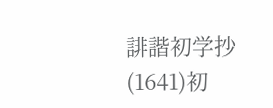誹諧初学抄(1641)初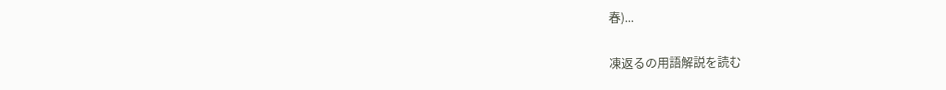春)...

凍返るの用語解説を読む